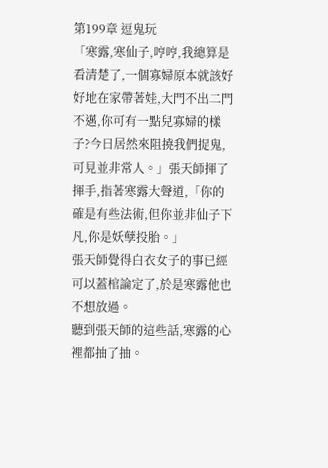第199章 逗鬼玩
「寒露,寒仙子,哼哼,我總算是看清楚了,一個寡婦原本就該好好地在家帶著娃,大門不出二門不邁,你可有一點兒寡婦的樣子?今日居然來阻撓我們捉鬼,可見並非常人。」張天師揮了揮手,指著寒露大聲道,「你的確是有些法術,但你並非仙子下凡,你是妖孽投胎。」
張天師覺得白衣女子的事已經可以蓋棺論定了,於是寒露他也不想放過。
聽到張天師的這些話,寒露的心裡都抽了抽。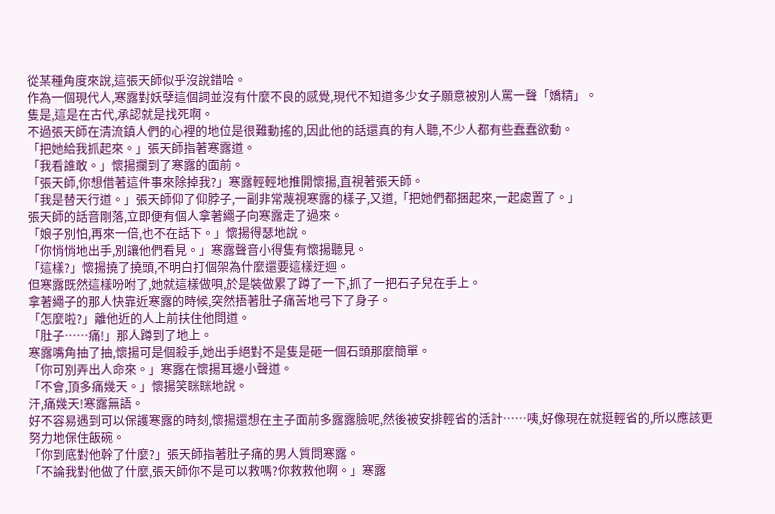從某種角度來說,這張天師似乎沒說錯哈。
作為一個現代人,寒露對妖孽這個詞並沒有什麼不良的感覺,現代不知道多少女子願意被別人罵一聲「嬌精」。
隻是,這是在古代,承認就是找死啊。
不過張天師在清流鎮人們的心裡的地位是很難動搖的,因此他的話還真的有人聽,不少人都有些蠢蠢欲動。
「把她給我抓起來。」張天師指著寒露道。
「我看誰敢。」懷揚攔到了寒露的面前。
「張天師,你想借著這件事來除掉我?」寒露輕輕地推開懷揚,直視著張天師。
「我是替天行道。」張天師仰了仰脖子,一副非常蔑視寒露的樣子,又道,「把她們都捆起來,一起處置了。」
張天師的話音剛落,立即便有個人拿著繩子向寒露走了過來。
「娘子別怕,再來一倍,也不在話下。」懷揚得瑟地說。
「你悄悄地出手,別讓他們看見。」寒露聲音小得隻有懷揚聽見。
「這樣?」懷揚撓了撓頭,不明白打個架為什麼還要這樣迂迴。
但寒露既然這樣吩咐了,她就這樣做唄,於是裝做累了蹲了一下,抓了一把石子兒在手上。
拿著繩子的那人快靠近寒露的時候,突然捂著肚子痛苦地弓下了身子。
「怎麼啦?」離他近的人上前扶住他問道。
「肚子……痛!」那人蹲到了地上。
寒露嘴角抽了抽,懷揚可是個殺手,她出手絕對不是隻是砸一個石頭那麼簡單。
「你可別弄出人命來。」寒露在懷揚耳邊小聲道。
「不會,頂多痛幾天。」懷揚笑眯眯地說。
汗,痛幾天!寒露無語。
好不容易遇到可以保護寒露的時刻,懷揚還想在主子面前多露露臉呢,然後被安排輕省的活計……咦,好像現在就挺輕省的,所以應該更努力地保住飯碗。
「你到底對他幹了什麼?」張天師指著肚子痛的男人質問寒露。
「不論我對他做了什麼,張天師你不是可以救嗎?你救救他啊。」寒露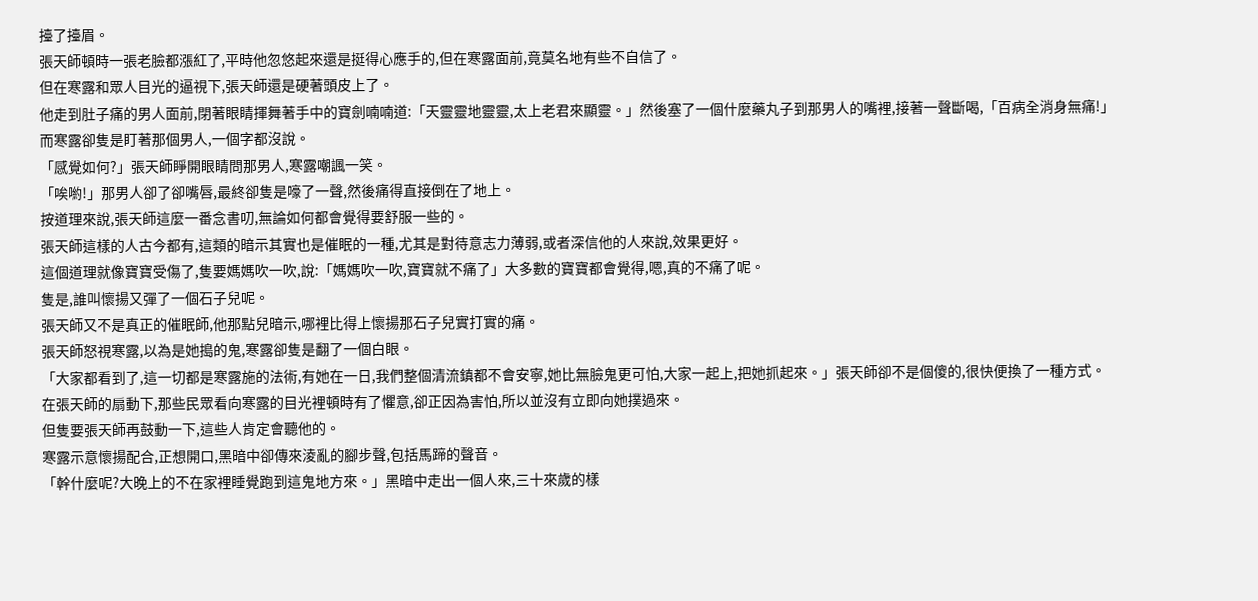擡了擡眉。
張天師頓時一張老臉都漲紅了,平時他忽悠起來還是挺得心應手的,但在寒露面前,竟莫名地有些不自信了。
但在寒露和眾人目光的逼視下,張天師還是硬著頭皮上了。
他走到肚子痛的男人面前,閉著眼睛揮舞著手中的寶劍喃喃道:「天靈靈地靈靈,太上老君來顯靈。」然後塞了一個什麼藥丸子到那男人的嘴裡,接著一聲斷喝,「百病全消身無痛!」
而寒露卻隻是盯著那個男人,一個字都沒說。
「感覺如何?」張天師睜開眼睛問那男人,寒露嘲諷一笑。
「唉喲!」那男人卻了卻嘴唇,最終卻隻是嚎了一聲,然後痛得直接倒在了地上。
按道理來說,張天師這麼一番念書叨,無論如何都會覺得要舒服一些的。
張天師這樣的人古今都有,這類的暗示其實也是催眠的一種,尤其是對待意志力薄弱,或者深信他的人來說,效果更好。
這個道理就像寶寶受傷了,隻要媽媽吹一吹,說:「媽媽吹一吹,寶寶就不痛了」大多數的寶寶都會覺得,嗯,真的不痛了呢。
隻是,誰叫懷揚又彈了一個石子兒呢。
張天師又不是真正的催眠師,他那點兒暗示,哪裡比得上懷揚那石子兒實打實的痛。
張天師怒視寒露,以為是她搗的鬼,寒露卻隻是翻了一個白眼。
「大家都看到了,這一切都是寒露施的法術,有她在一日,我們整個清流鎮都不會安寧,她比無臉鬼更可怕,大家一起上,把她抓起來。」張天師卻不是個傻的,很快便換了一種方式。
在張天師的扇動下,那些民眾看向寒露的目光裡頓時有了懼意,卻正因為害怕,所以並沒有立即向她撲過來。
但隻要張天師再鼓動一下,這些人肯定會聽他的。
寒露示意懷揚配合,正想開口,黑暗中卻傳來淩亂的腳步聲,包括馬蹄的聲音。
「幹什麼呢?大晚上的不在家裡睡覺跑到這鬼地方來。」黑暗中走出一個人來,三十來歲的樣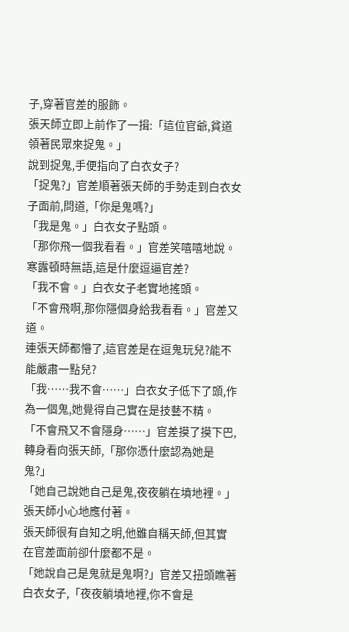子,穿著官差的服飾。
張天師立即上前作了一揖:「這位官爺,貧道領著民眾來捉鬼。」
說到捉鬼,手便指向了白衣女子?
「捉鬼?」官差順著張天師的手勢走到白衣女子面前,問道,「你是鬼嗎?」
「我是鬼。」白衣女子點頭。
「那你飛一個我看看。」官差笑嘻嘻地說。
寒露頓時無語,這是什麼逗逼官差?
「我不會。」白衣女子老實地搖頭。
「不會飛啊,那你隱個身給我看看。」官差又道。
連張天師都懵了,這官差是在逗鬼玩兒?能不能嚴肅一點兒?
「我……我不會……」白衣女子低下了頭,作為一個鬼,她覺得自己實在是技藝不精。
「不會飛又不會隱身……」官差摸了摸下巴,轉身看向張天師,「那你憑什麼認為她是鬼?」
「她自己說她自己是鬼,夜夜躺在墳地裡。」張天師小心地應付著。
張天師很有自知之明,他雖自稱天師,但其實在官差面前卻什麼都不是。
「她說自己是鬼就是鬼啊?」官差又扭頭瞧著白衣女子,「夜夜躺墳地裡,你不會是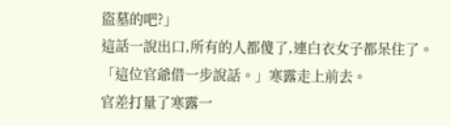盜墓的吧?」
這話一說出口,所有的人都傻了,連白衣女子都呆住了。
「這位官爺借一步說話。」寒露走上前去。
官差打量了寒露一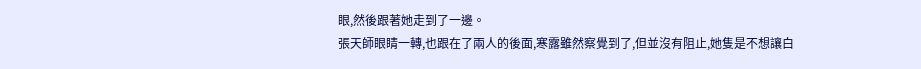眼,然後跟著她走到了一邊。
張天師眼睛一轉,也跟在了兩人的後面,寒露雖然察覺到了,但並沒有阻止,她隻是不想讓白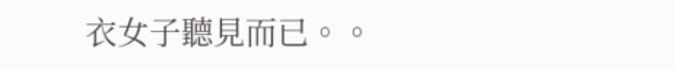衣女子聽見而已。。